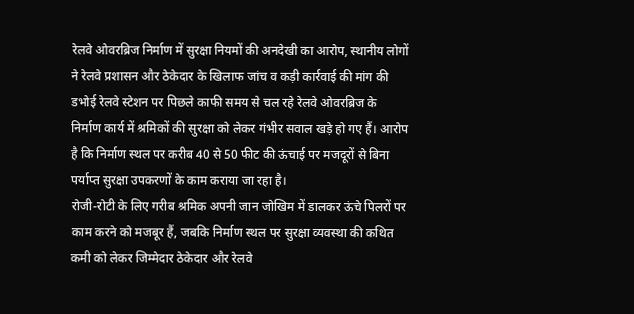रेलवे ओवरब्रिज निर्माण में सुरक्षा नियमों की अनदेखी का आरोप, स्थानीय लोगों ने रेलवे प्रशासन और ठेकेदार के खिलाफ जांच व कड़ी कार्रवाई की मांग की
डभोई रेलवे स्टेशन पर पिछले काफी समय से चल रहे रेलवे ओवरब्रिज के निर्माण कार्य में श्रमिकों की सुरक्षा को लेकर गंभीर सवाल खड़े हो गए हैं। आरोप है कि निर्माण स्थल पर करीब 40 से 50 फीट की ऊंचाई पर मजदूरों से बिना पर्याप्त सुरक्षा उपकरणों के काम कराया जा रहा है।
रोजी-रोटी के लिए गरीब श्रमिक अपनी जान जोखिम में डालकर ऊंचे पिलरों पर काम करने को मजबूर हैं, जबकि निर्माण स्थल पर सुरक्षा व्यवस्था की कथित कमी को लेकर जिम्मेदार ठेकेदार और रेलवे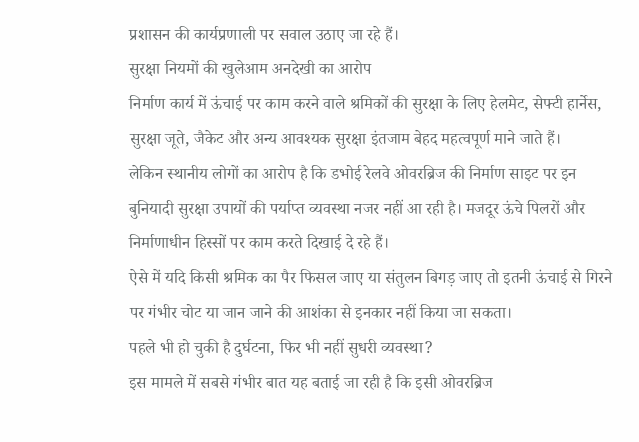प्रशासन की कार्यप्रणाली पर सवाल उठाए जा रहे हैं।
सुरक्षा नियमों की खुलेआम अनदेखी का आरोप
निर्माण कार्य में ऊंचाई पर काम करने वाले श्रमिकों की सुरक्षा के लिए हेलमेट, सेफ्टी हार्नेस, सुरक्षा जूते, जैकेट और अन्य आवश्यक सुरक्षा इंतजाम बेहद महत्वपूर्ण माने जाते हैं।
लेकिन स्थानीय लोगों का आरोप है कि डभोई रेलवे ओवरब्रिज की निर्माण साइट पर इन बुनियादी सुरक्षा उपायों की पर्याप्त व्यवस्था नजर नहीं आ रही है। मजदूर ऊंचे पिलरों और निर्माणाधीन हिस्सों पर काम करते दिखाई दे रहे हैं।
ऐसे में यदि किसी श्रमिक का पैर फिसल जाए या संतुलन बिगड़ जाए तो इतनी ऊंचाई से गिरने पर गंभीर चोट या जान जाने की आशंका से इनकार नहीं किया जा सकता।
पहले भी हो चुकी है दुर्घटना, फिर भी नहीं सुधरी व्यवस्था?
इस मामले में सबसे गंभीर बात यह बताई जा रही है कि इसी ओवरब्रिज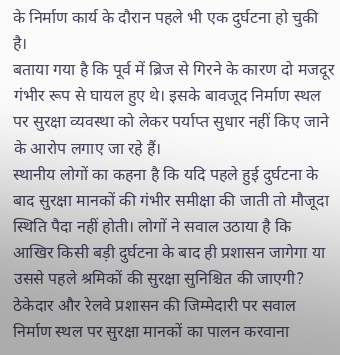के निर्माण कार्य के दौरान पहले भी एक दुर्घटना हो चुकी है।
बताया गया है कि पूर्व में ब्रिज से गिरने के कारण दो मजदूर गंभीर रूप से घायल हुए थे। इसके बावजूद निर्माण स्थल पर सुरक्षा व्यवस्था को लेकर पर्याप्त सुधार नहीं किए जाने के आरोप लगाए जा रहे हैं।
स्थानीय लोगों का कहना है कि यदि पहले हुई दुर्घटना के बाद सुरक्षा मानकों की गंभीर समीक्षा की जाती तो मौजूदा स्थिति पैदा नहीं होती। लोगों ने सवाल उठाया है कि आखिर किसी बड़ी दुर्घटना के बाद ही प्रशासन जागेगा या उससे पहले श्रमिकों की सुरक्षा सुनिश्चित की जाएगी?
ठेकेदार और रेलवे प्रशासन की जिम्मेदारी पर सवाल
निर्माण स्थल पर सुरक्षा मानकों का पालन करवाना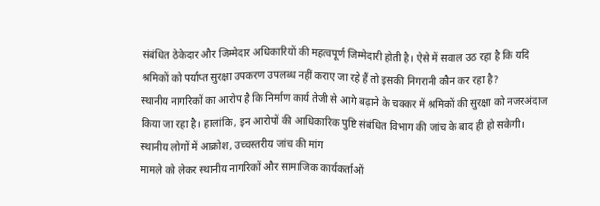संबंधित ठेकेदार और जिम्मेदार अधिकारियों की महत्वपूर्ण जिम्मेदारी होती है। ऐसे में सवाल उठ रहा है कि यदि श्रमिकों को पर्याप्त सुरक्षा उपकरण उपलब्ध नहीं कराए जा रहे हैं तो इसकी निगरानी कौन कर रहा है?
स्थानीय नागरिकों का आरोप है कि निर्माण कार्य तेजी से आगे बढ़ाने के चक्कर में श्रमिकों की सुरक्षा को नजरअंदाज किया जा रहा है। हालांकि, इन आरोपों की आधिकारिक पुष्टि संबंधित विभाग की जांच के बाद ही हो सकेगी।
स्थानीय लोगों में आक्रोश, उच्चस्तरीय जांच की मांग
मामले को लेकर स्थानीय नागरिकों और सामाजिक कार्यकर्ताओं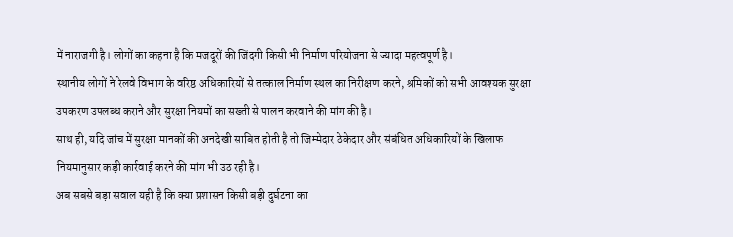में नाराजगी है। लोगों का कहना है कि मजदूरों की जिंदगी किसी भी निर्माण परियोजना से ज्यादा महत्वपूर्ण है।
स्थानीय लोगों ने रेलवे विभाग के वरिष्ठ अधिकारियों से तत्काल निर्माण स्थल का निरीक्षण करने, श्रमिकों को सभी आवश्यक सुरक्षा उपकरण उपलब्ध कराने और सुरक्षा नियमों का सख्ती से पालन करवाने की मांग की है।
साथ ही, यदि जांच में सुरक्षा मानकों की अनदेखी साबित होती है तो जिम्मेदार ठेकेदार और संबंधित अधिकारियों के खिलाफ नियमानुसार कड़ी कार्रवाई करने की मांग भी उठ रही है।
अब सबसे बड़ा सवाल यही है कि क्या प्रशासन किसी बड़ी दुर्घटना का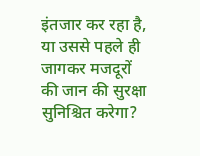इंतजार कर रहा है, या उससे पहले ही जागकर मजदूरों की जान की सुरक्षा सुनिश्चित करेगा?